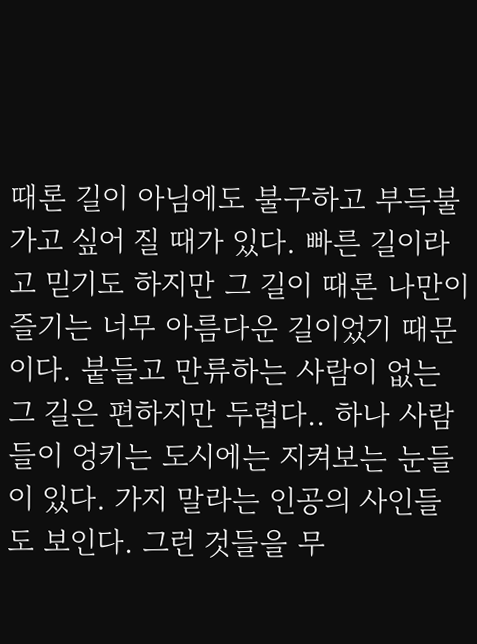때론 길이 아님에도 불구하고 부득불 가고 싶어 질 때가 있다. 빠른 길이라고 믿기도 하지만 그 길이 때론 나만이 즐기는 너무 아름다운 길이었기 때문이다. 붙들고 만류하는 사람이 없는 그 길은 편하지만 두렵다.. 하나 사람들이 엉키는 도시에는 지켜보는 눈들이 있다. 가지 말라는 인공의 사인들도 보인다. 그런 것들을 무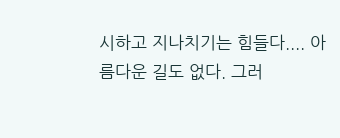시하고 지나치기는 힘들다.... 아름다운 길도 없다. 그러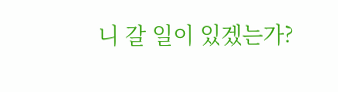니 갈 일이 있겠는가?